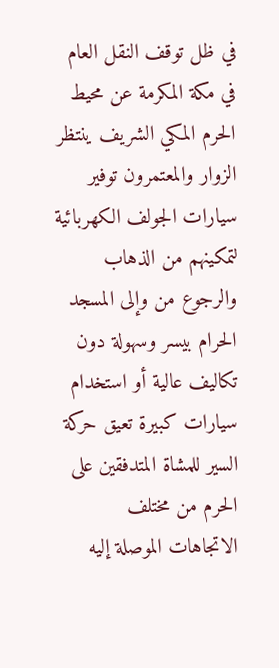في ظل توقف النقل العام في مكة المكرمة عن محيط الحرم المكي الشريف ينتظر الزوار والمعتمرون توفير سيارات الجولف الكهربائية لتمكينهم من الذهاب والرجوع من وإلى المسجد الحرام بيسر وسهولة دون تكاليف عالية أو استخدام سيارات كبيرة تعيق حركة السير للمشاة المتدفقين على الحرم من مختلف الاتجاهات الموصلة إليه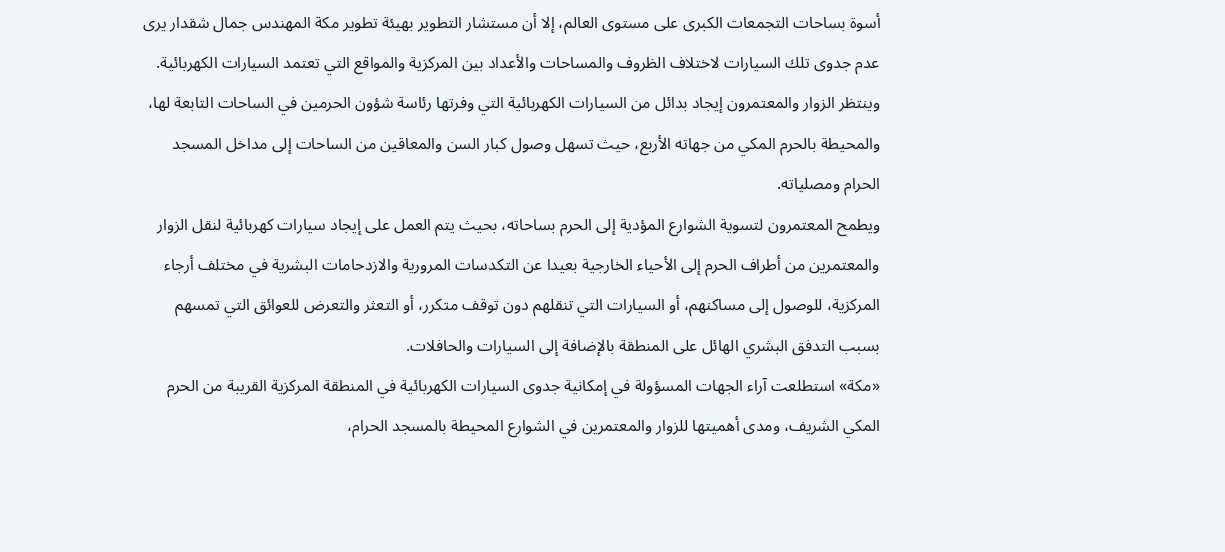أسوة بساحات التجمعات الكبرى على مستوى العالم، إلا أن مستشار التطوير بهيئة تطوير مكة المهندس جمال شقدار يرى عدم جدوى تلك السيارات لاختلاف الظروف والمساحات والأعداد بين المركزية والمواقع التي تعتمد السيارات الكهربائية.
وينتظر الزوار والمعتمرون إيجاد بدائل من السيارات الكهربائية التي وفرتها رئاسة شؤون الحرمين في الساحات التابعة لها، والمحيطة بالحرم المكي من جهاته الأربع، حيث تسهل وصول كبار السن والمعاقين من الساحات إلى مداخل المسجد الحرام ومصلياته.
ويطمح المعتمرون لتسوية الشوارع المؤدية إلى الحرم بساحاته، بحيث يتم العمل على إيجاد سيارات كهربائية لنقل الزوار والمعتمرين من أطراف الحرم إلى الأحياء الخارجية بعيدا عن التكدسات المرورية والازدحامات البشرية في مختلف أرجاء المركزية، للوصول إلى مساكنهم، أو السيارات التي تنقلهم دون توقف متكرر، أو التعثر والتعرض للعوائق التي تمسهم بسبب التدفق البشري الهائل على المنطقة بالإضافة إلى السيارات والحافلات.
«مكة» استطلعت آراء الجهات المسؤولة في إمكانية جدوى السيارات الكهربائية في المنطقة المركزية القريبة من الحرم المكي الشريف، ومدى أهميتها للزوار والمعتمرين في الشوارع المحيطة بالمسجد الحرام،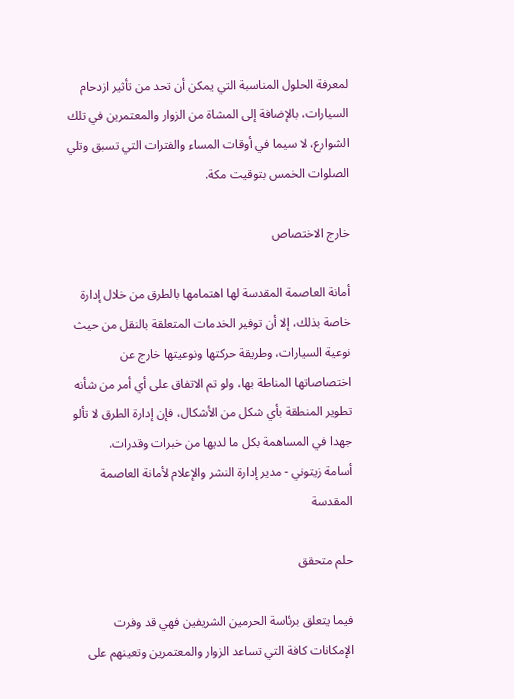لمعرفة الحلول المناسبة التي يمكن أن تحد من تأثير ازدحام السيارات، بالإضافة إلى المشاة من الزوار والمعتمرين في تلك الشوارع، لا سيما في أوقات المساء والفترات التي تسبق وتلي الصلوات الخمس بتوقيت مكة.

خارج الاختصاص

أمانة العاصمة المقدسة لها اهتمامها بالطرق من خلال إدارة خاصة بذلك، إلا أن توفير الخدمات المتعلقة بالنقل من حيث نوعية السيارات، وطريقة حركتها ونوعيتها خارج عن اختصاصاتها المناطة بها، ولو تم الاتفاق على أي أمر من شأنه تطوير المنطقة بأي شكل من الأشكال، فإن إدارة الطرق لا تألو جهدا في المساهمة بكل ما لديها من خبرات وقدرات.
أسامة زيتوني - مدير إدارة النشر والإعلام لأمانة العاصمة المقدسة

حلم متحقق

فيما يتعلق برئاسة الحرمين الشريفين فهي قد وفرت الإمكانات كافة التي تساعد الزوار والمعتمرين وتعينهم على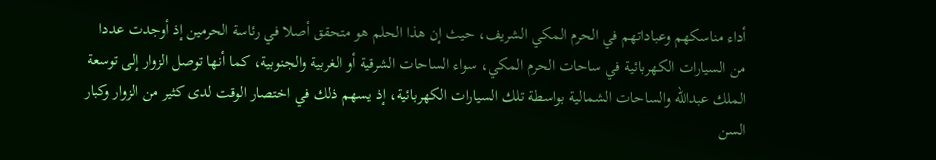أداء مناسكهم وعباداتهم في الحرم المكي الشريف، حيث إن هذا الحلم هو متحقق أصلا في رئاسة الحرمين إذ أوجدت عددا من السيارات الكهربائية في ساحات الحرم المكي، سواء الساحات الشرقية أو الغربية والجنوبية، كما أنها توصل الزوار إلى توسعة الملك عبدالله والساحات الشمالية بواسطة تلك السيارات الكهربائية، إذ يسهم ذلك في اختصار الوقت لدى كثير من الزوار وكبار السن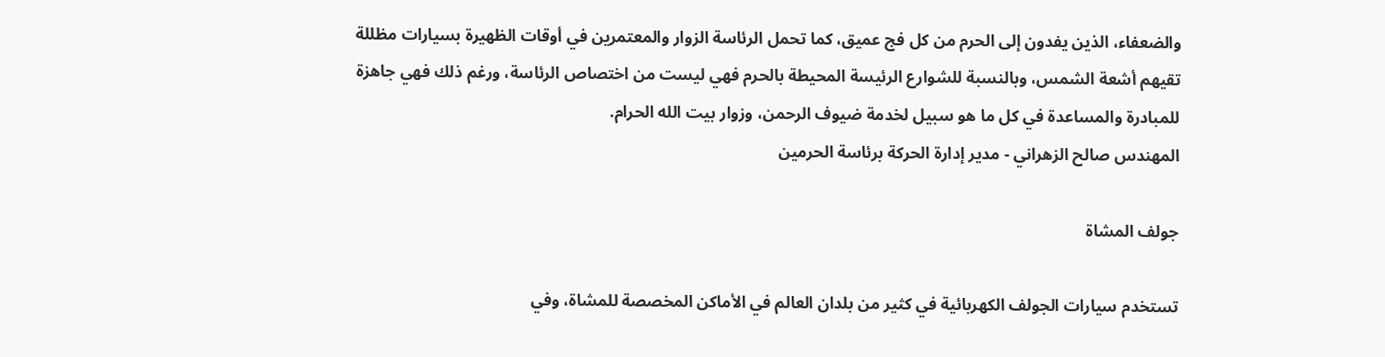والضعفاء، الذين يفدون إلى الحرم من كل فج عميق، كما تحمل الرئاسة الزوار والمعتمرين في أوقات الظهيرة بسيارات مظللة تقيهم أشعة الشمس، وبالنسبة للشوارع الرئيسة المحيطة بالحرم فهي ليست من اختصاص الرئاسة، ورغم ذلك فهي جاهزة للمبادرة والمساعدة في كل ما هو سبيل لخدمة ضيوف الرحمن، وزوار بيت الله الحرام.
المهندس صالح الزهراني - مدير إدارة الحركة برئاسة الحرمين

جولف المشاة

تستخدم سيارات الجولف الكهربائية في كثير من بلدان العالم في الأماكن المخصصة للمشاة، وفي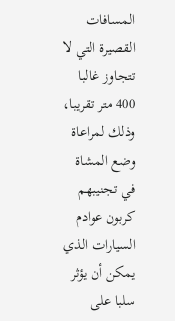المسافات القصيرة التي لا تتجاوز غالبا 400 متر تقريبا، وذلك لمراعاة وضع المشاة في تجنيبهم كربون عوادم السيارات الذي يمكن أن يؤثر سلبا على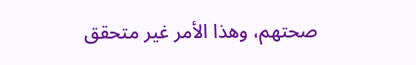صحتهم، وهذا الأمر غير متحقق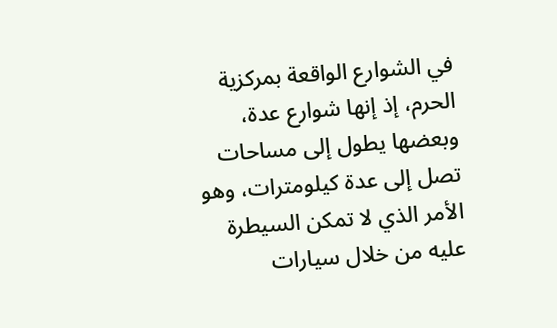في الشوارع الواقعة بمركزية الحرم، إذ إنها شوارع عدة، وبعضها يطول إلى مساحات تصل إلى عدة كيلومترات، وهو الأمر الذي لا تمكن السيطرة عليه من خلال سيارات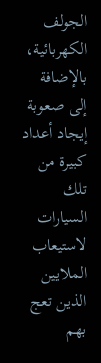الجولف الكهربائية، بالإضافة إلى صعوبة إيجاد أعداد كبيرة من تلك السيارات لاستيعاب الملايين الذين تعج بهم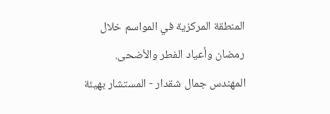المنطقة المركزية في المواسم خلال رمضان وأعياد الفطر والأضحى.
المهندس جمال شقدار - المستشار بهيئة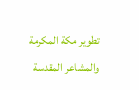تطوير مكة المكرمة والمشاعر المقدسة